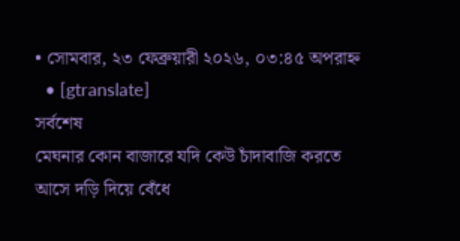• সোমবার, ২৩ ফেব্রুয়ারী ২০২৬, ০৩:৪৫ অপরাহ্ন
  • [gtranslate]
সর্বশেষ
মেঘনার কোন বাজারে যদি কেউ চাঁদাবাজি করতে আসে দড়ি দিয়ে বেঁধে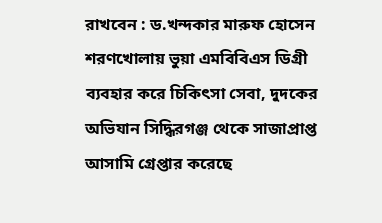রাখবেন : ড.খন্দকার মারুফ হোসেন শরণখোলায় ভুয়া এমবিবিএস ডিগ্রী ব্যবহার করে চিকিৎসা সেবা, দুদকের অভিযান সিদ্ধিরগঞ্জ থেকে সাজাপ্রাপ্ত আসামি গ্রেপ্তার করেছে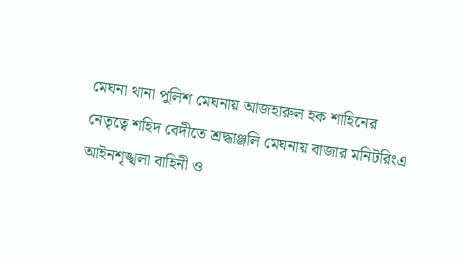মেঘনা থানা পুলিশ মেঘনায় আজহারুল হক শাহিনের নেতৃত্বে শহিদ বেদীতে শ্রদ্ধাঞ্জলি মেঘনায় বাজার মনিটরিংএ আইনশৃঙ্খলা বাহিনী ও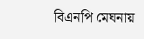বিএনপি মেঘনায়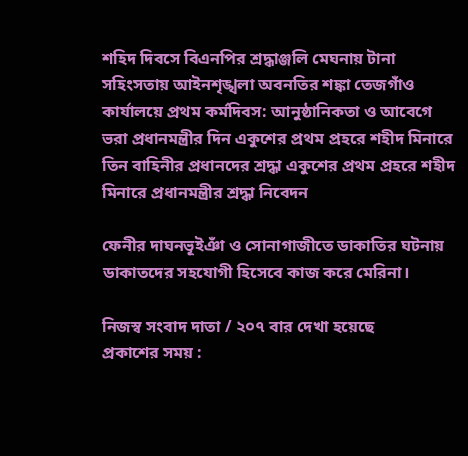শহিদ দিবসে বিএনপির শ্রদ্ধাঞ্জলি মেঘনায় টানা সহিংসতায় আইনশৃঙ্খলা অবনতির শঙ্কা তেজগাঁও কার্যালয়ে প্রথম কর্মদিবস: আনুষ্ঠানিকতা ও আবেগে ভরা প্রধানমন্ত্রীর দিন একুশের প্রথম প্রহরে শহীদ মিনারে তিন বাহিনীর প্রধানদের শ্রদ্ধা একুশের প্রথম প্রহরে শহীদ মিনারে প্রধানমন্ত্রীর শ্রদ্ধা নিবেদন

ফেনীর দাঘনভূইঞাঁ ও সোনাগাজীতে ডাকাতির ঘটনায় ডাকাতদের সহযোগী হিসেবে কাজ করে মেরিনা।

নিজস্ব সংবাদ দাতা / ২০৭ বার দেখা হয়েছে
প্রকাশের সময় :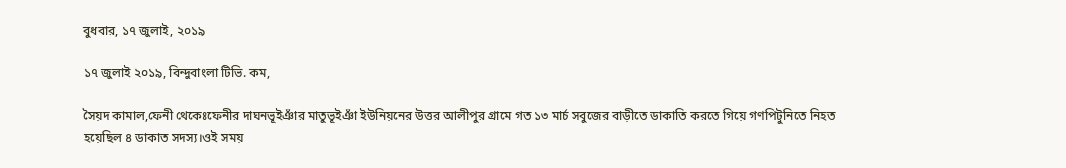বুধবার, ১৭ জুলাই, ২০১৯

১৭ জুলাই ২০১৯, বিন্দুবাংলা টিভি. কম,

সৈয়দ কামাল,ফেনী থেকেঃফেনীর দাঘনভূইঞাঁর মাতুভূইঞাঁ ইউনিয়নের উত্তর আলীপুর গ্রামে গত ১৩ মার্চ সবুজের বাড়ীতে ডাকাতি করতে গিয়ে গণপিটুনিতে নিহত হয়েছিল ৪ ডাকাত সদস্য।ওই সময়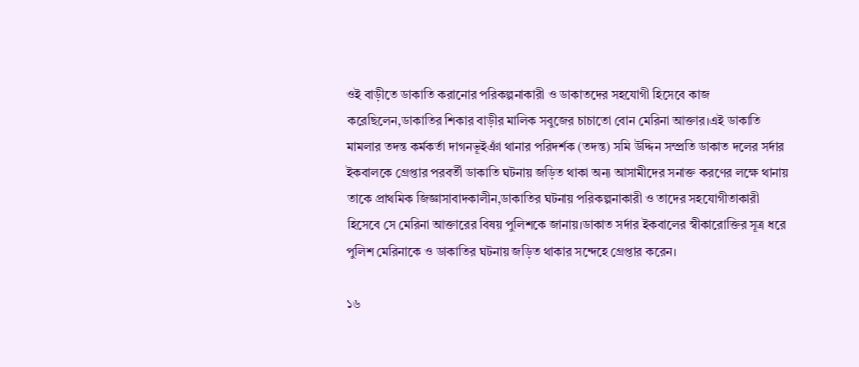ওই বাড়ীতে ডাকাতি করানোর পরিকল্পনাকারী ও ডাকাতদের সহযোগী হিসেবে কাজ করেছিলেন,ডাকাতির শিকার বাড়ীর মালিক সবুজের চাচাতো বোন মেরিনা আক্তার।এই ডাকাতি মামলার তদন্ত কর্মকর্তা দাগনভূইঞাঁ থানার পরিদর্শক (তদন্ত) সমি উদ্দিন সম্প্রতি ডাকাত দলের সর্দার ইকবালকে গ্রেপ্তার পরবর্তী ডাকাতি ঘটনায় জড়িত থাকা অন্য আসামীদের সনাক্ত করণের লক্ষে থানায় তাকে প্রাথমিক জিজ্ঞাসাবাদকালীন,ডাকাতির ঘটনায় পরিকল্পনাকারী ও তাদের সহযোগীতাকারী হিসেবে সে মেরিনা আক্তারের বিষয় পুলিশকে জানায়।ডাকাত সর্দার ইকবালের স্বীকারোক্তির সূত্র ধরে পুলিশ মেরিনাকে ও ডাকাতির ঘটনায় জড়িত থাকার সন্দেহে গ্রেপ্তার করেন।

১৬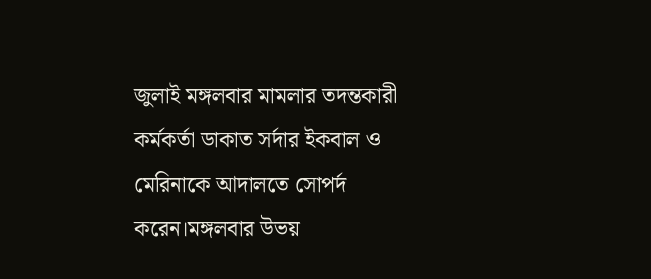জুলাই মঙ্গলবার মামলার তদন্তকারী কর্মকর্তা ডাকাত সর্দার ইকবাল ও মেরিনাকে আদালতে সোপর্দ করেন।মঙ্গলবার উভয়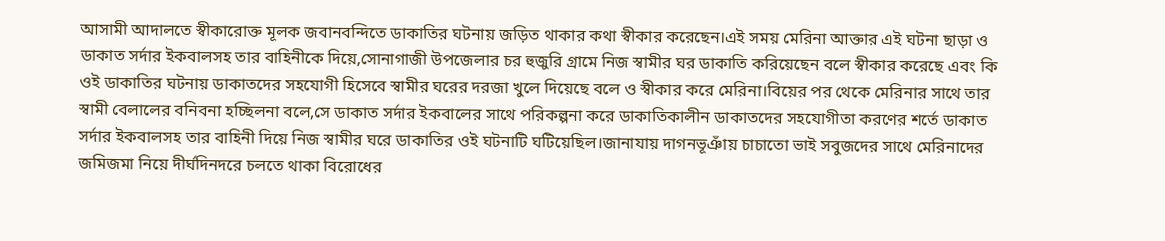আসামী আদালতে স্বীকারোক্ত মূলক জবানবন্দিতে ডাকাতির ঘটনায় জড়িত থাকার কথা স্বীকার করেছেন।এই সময় মেরিনা আক্তার এই ঘটনা ছাড়া ও ডাকাত সর্দার ইকবালসহ তার বাহিনীকে দিয়ে,সোনাগাজী উপজেলার চর হুজুরি গ্রামে নিজ স্বামীর ঘর ডাকাতি করিয়েছেন বলে স্বীকার করেছে এবং কি ওই ডাকাতির ঘটনায় ডাকাতদের সহযোগী হিসেবে স্বামীর ঘরের দরজা খুলে দিয়েছে বলে ও স্বীকার করে মেরিনা।বিয়ের পর থেকে মেরিনার সাথে তার স্বামী বেলালের বনিবনা হচ্ছিলনা বলে,সে ডাকাত সর্দার ইকবালের সাথে পরিকল্পনা করে ডাকাতিকালীন ডাকাতদের সহযোগীতা করণের শর্তে ডাকাত সর্দার ইকবালসহ তার বাহিনী দিয়ে নিজ স্বামীর ঘরে ডাকাতির ওই ঘটনাটি ঘটিয়েছিল।জানাযায় দাগনভূঞাঁয় চাচাতো ভাই সবুজদের সাথে মেরিনাদের জমিজমা নিয়ে দীর্ঘদিনদরে চলতে থাকা বিরোধের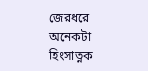জেরধরে অনেকটা হিংসাত্নক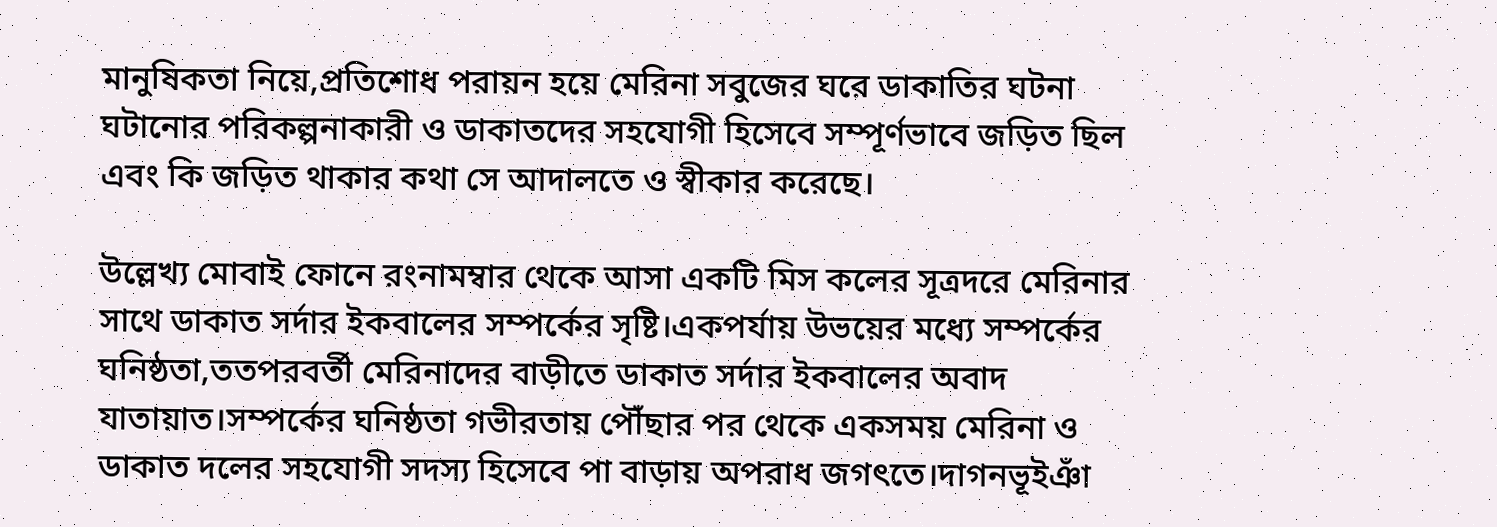মানুষিকতা নিয়ে,প্রতিশোধ পরায়ন হয়ে মেরিনা সবুজের ঘরে ডাকাতির ঘটনা ঘটানোর পরিকল্পনাকারী ও ডাকাতদের সহযোগী হিসেবে সম্পূর্ণভাবে জড়িত ছিল এবং কি জড়িত থাকার কথা সে আদালতে ও স্বীকার করেছে।

উল্লেখ্য মোবাই ফোনে রংনামম্বার থেকে আসা একটি মিস কলের সূত্রদরে মেরিনার সাথে ডাকাত সর্দার ইকবালের সম্পর্কের সৃষ্টি।একপর্যায় উভয়ের মধ্যে সম্পর্কের ঘনিষ্ঠতা,ততপরবর্তী মেরিনাদের বাড়ীতে ডাকাত সর্দার ইকবালের অবাদ যাতায়াত।সম্পর্কের ঘনিষ্ঠতা গভীরতায় পৌঁছার পর থেকে একসময় মেরিনা ও ডাকাত দলের সহযোগী সদস্য হিসেবে পা বাড়ায় অপরাধ জগৎতে।দাগনভূইঞাঁ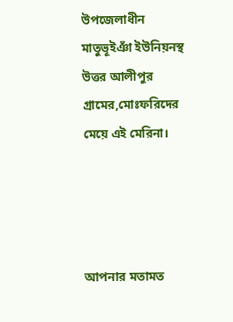উপজেলাধীন মাতুভূইঞাঁ ইউনিয়নস্থ উত্তর আলীপুর গ্রামের,মোঃফরিদের মেয়ে এই মেরিনা।




আপনার মতামত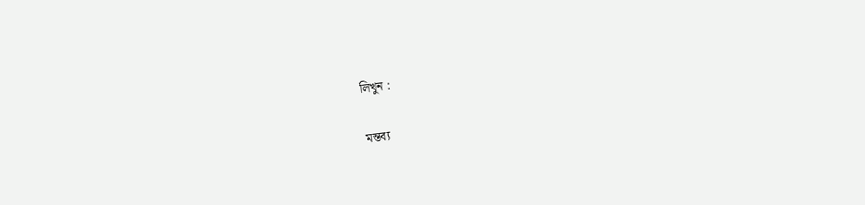লিখুন :

মন্তব্য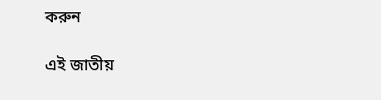করুন

এই জাতীয়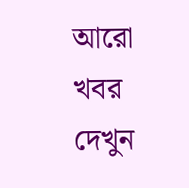আরো খবর দেখুন